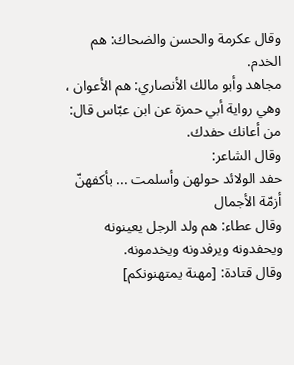وقال عكرمة والحسن والضحاك: هم الخدم.
مجاهد وأبو مالك الأنصاري: هم الأعوان ، وهي رواية أبي حمزة عن ابن عبّاس قال: من أعانك حفدك.
وقال الشاعر:
حفد الولائد حولهن وأسلمت ... بأكفهنّ أزمّة الأجمال
وقال عطاء: هم ولد الرجل يعينونه ويحفدونه ويرفدونه ويخدمونه.
وقال قتادة: [مهنة يمتهنونكم]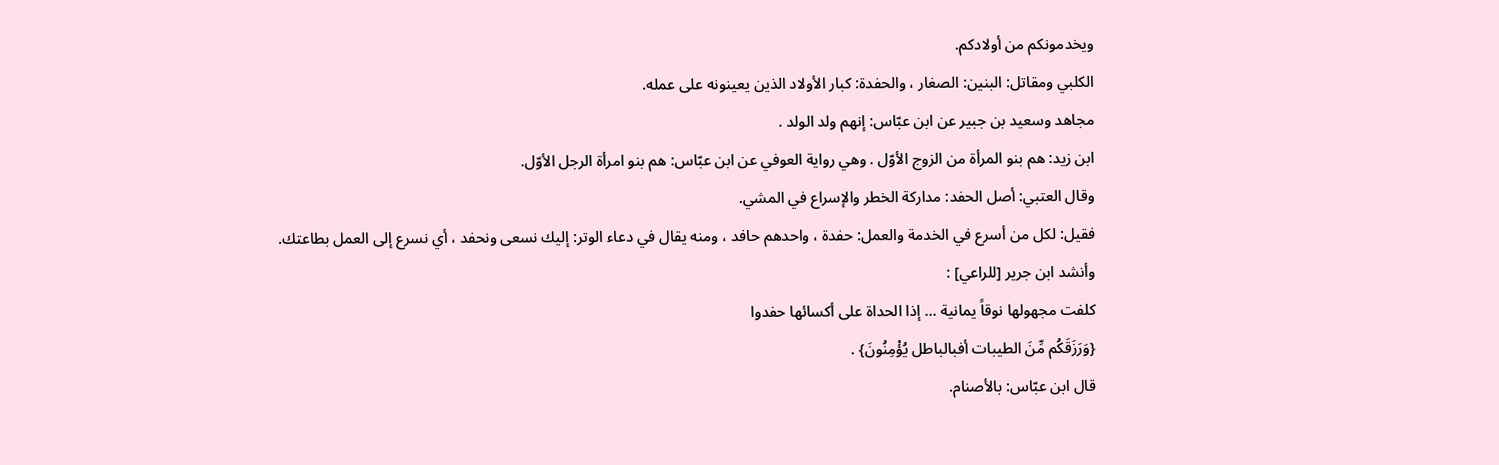ويخدمونكم من أولادكم.
الكلبي ومقاتل: البنين: الصغار ، والحفدة: كبار الأولاد الذين يعينونه على عمله.
مجاهد وسعيد بن جبير عن ابن عبّاس: إنهم ولد الولد .
ابن زيد: هم بنو المرأة من الزوج الأوّل . وهي رواية العوفي عن ابن عبّاس: هم بنو امرأة الرجل الأوّل.
وقال العتبي: أصل الحفد: مداركة الخطر والإسراع في المشي.
فقيل: لكل من أسرع في الخدمة والعمل: حفدة ، واحدهم حافد ، ومنه يقال في دعاء الوتر: إليك نسعى ونحفد ، أي نسرع إلى العمل بطاعتك.
وأنشد ابن جرير [للراعي] :
كلفت مجهولها نوقاً يمانية ... إذا الحداة على أكسائها حفدوا
{وَرَزَقَكُم مِّنَ الطيبات أفبالباطل يُؤْمِنُونَ} .
قال ابن عبّاس: بالأصنام.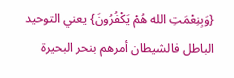{وَبِنِعْمَتِ الله هُمْ يَكْفُرُونَ} يعني التوحيد الباطل فالشيطان أمرهم بنحر البحيرة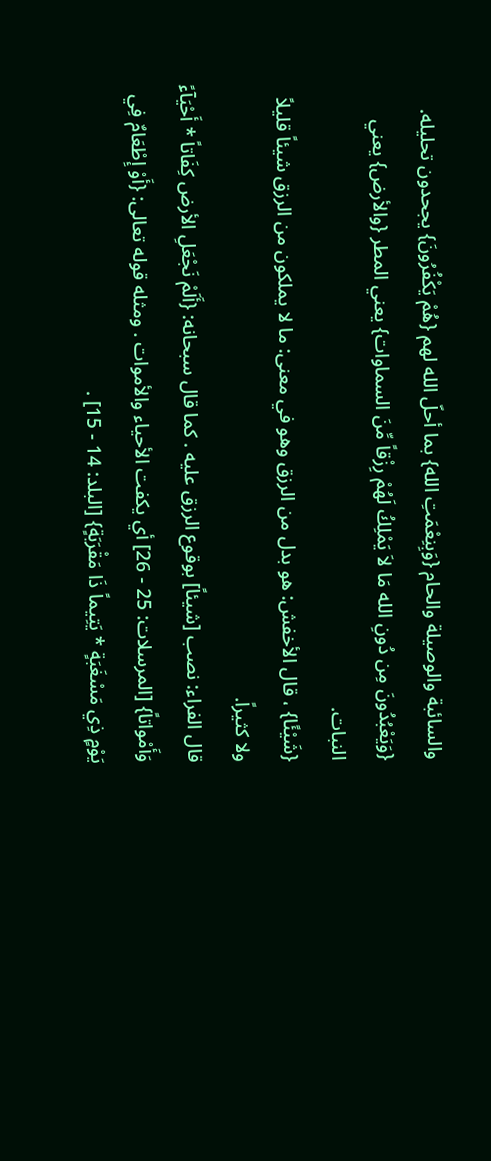والسائبة والوصيلة والحام {وَبِنِعْمَتِ الله} بما أحلّ الله لهم {هُمْ يَكْفُرُونَ} يجحدون تحليله.
{وَيَعْبُدُونَ مِن دُونِ الله مَا لاَ يَمْلِكُ لَهُمْ رِزْقاً مِّنَ السماوات} يعني المطر {والأرض} يعني النبات.
{شَيْئًا} ، قال الأخفش: هو بدل من الرزق وهو في معنى: ما لا يملكون من الرزق شيئاً قليلاً ولا كثيراً.
قال الفراء: نصب [شيئاً] بوقوع الرزق عليه . كما قال سبحانه: {أَلَمْ نَجْعَلِ الأرض كِفَاتاً * أَحْيَآءً وَأَمْواتاً} [المرسلات: 25 - 26] أي يكفت الأحياء والأموات . ومثله قوله تعالى: {أَوْ إِطْعَامٌ فِي يَوْمٍ ذِي مَسْغَبَةٍ * يَتِيماً ذَا مَقْرَبَةٍ} [البلد: 14 - 15] .